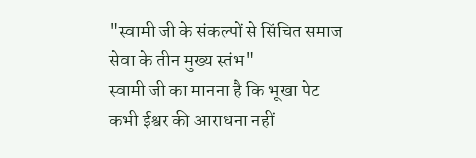"स्वामी जी के संकल्पों से सिंचित समाज सेवा के तीन मुख्य स्तंभ"
स्वामी जी का मानना है कि भूखा पेट कभी ईश्वर की आराधना नहीं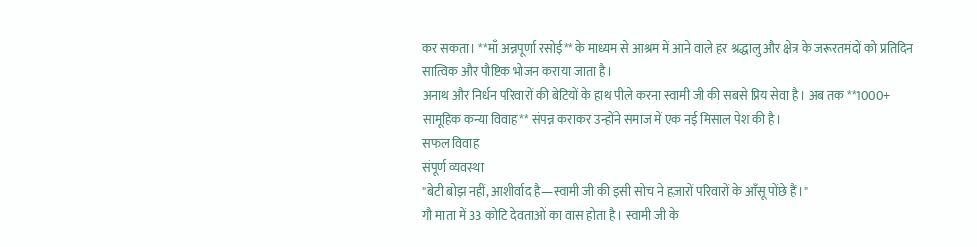कर सकता। **माँ अन्नपूर्णा रसोई** के माध्यम से आश्रम में आने वाले हर श्रद्धालु और क्षेत्र के जरूरतमंदों को प्रतिदिन सात्विक और पौष्टिक भोजन कराया जाता है।
अनाथ और निर्धन परिवारों की बेटियों के हाथ पीले करना स्वामी जी की सबसे प्रिय सेवा है। अब तक **1000+ सामूहिक कन्या विवाह** संपन्न कराकर उन्होंने समाज में एक नई मिसाल पेश की है।
सफल विवाह
संपूर्ण व्यवस्था
"बेटी बोझ नहीं, आशीर्वाद है—स्वामी जी की इसी सोच ने हज़ारों परिवारों के आँसू पोंछे हैं।"
गौ माता में 33 कोटि देवताओं का वास होता है। स्वामी जी के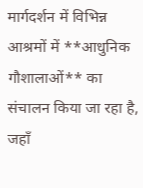मार्गदर्शन में विभिन्न आश्रमों में **आधुनिक गौशालाओं** का संचालन किया जा रहा है, जहाँ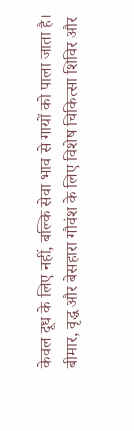केवल दूध के लिए नहीं, बल्कि सेवा भाव से गायों को पाला जाता है।
बीमार, वृद्ध और बेसहारा गौवंश के लिए विशेष चिकित्सा शिविर और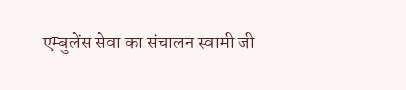एम्बुलेंस सेवा का संचालन स्वामी जी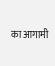का आगामी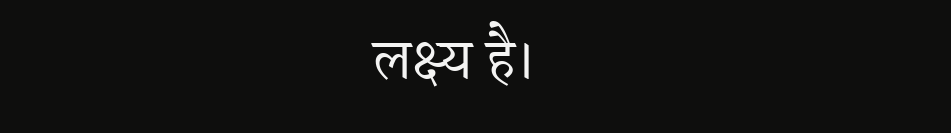लक्ष्य है।